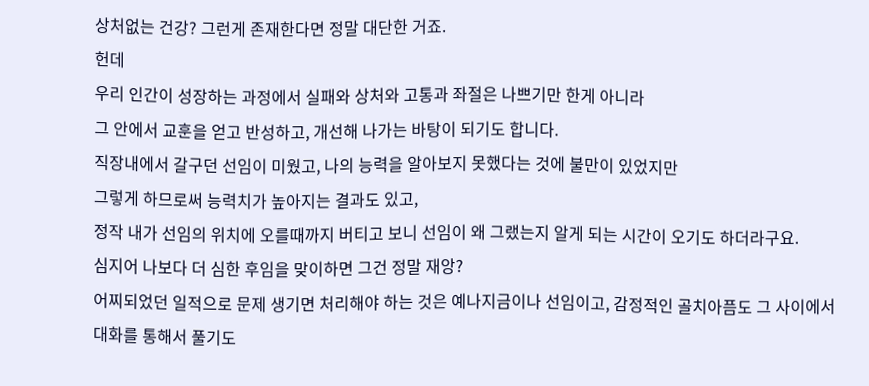상처없는 건강? 그런게 존재한다면 정말 대단한 거죠.
헌데
우리 인간이 성장하는 과정에서 실패와 상처와 고통과 좌절은 나쁘기만 한게 아니라
그 안에서 교훈을 얻고 반성하고, 개선해 나가는 바탕이 되기도 합니다.
직장내에서 갈구던 선임이 미웠고, 나의 능력을 알아보지 못했다는 것에 불만이 있었지만
그렇게 하므로써 능력치가 높아지는 결과도 있고,
정작 내가 선임의 위치에 오를때까지 버티고 보니 선임이 왜 그랬는지 알게 되는 시간이 오기도 하더라구요.
심지어 나보다 더 심한 후임을 맞이하면 그건 정말 재앙?
어찌되었던 일적으로 문제 생기면 처리해야 하는 것은 예나지금이나 선임이고, 감정적인 골치아픔도 그 사이에서
대화를 통해서 풀기도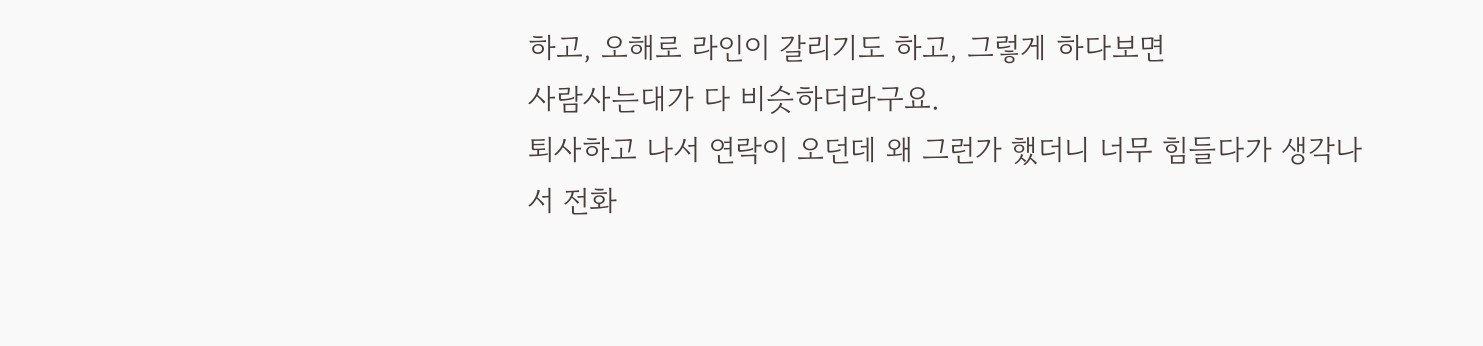하고, 오해로 라인이 갈리기도 하고, 그렇게 하다보면
사람사는대가 다 비슷하더라구요.
퇴사하고 나서 연락이 오던데 왜 그런가 했더니 너무 힘들다가 생각나서 전화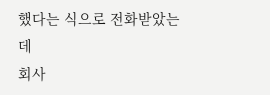했다는 식으로 전화받았는데
회사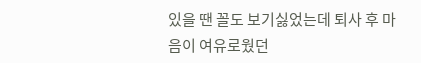있을 땐 꼴도 보기싫었는데 퇴사 후 마음이 여유로웠던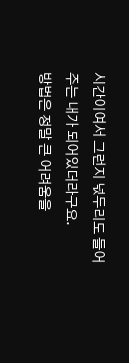시간이여서 그런지 넋두리도 들어주는 내가 되어있더라구요.
방법은 정말 큰 어려움을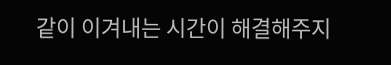같이 이겨내는 시간이 해결해주지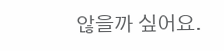않을까 싶어요.